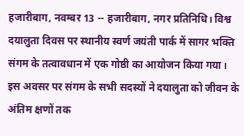हजारीबाग, नवम्बर 13 -- हजारीबाग, नगर प्रतिनिधि। विश्व दयालुता दिवस पर स्थानीय स्वर्ण जयंती पार्क में सागर भक्ति संगम के तत्वावधान में एक गोष्ठी का आयोजन किया गया। इस अवसर पर संगम के सभी सदस्यों ने दयालुता को जीवन के अंतिम क्षणों तक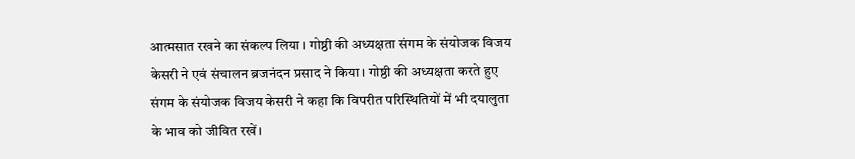आत्मसात रखने का संकल्प लिया । गोष्ठी की अध्यक्षता संगम के संयोजक विजय केसरी ने एवं संचालन ब्रजनंदन प्रसाद ने किया। गोष्ठी की अध्यक्षता करते हुए संगम के संयोजक विजय केसरी ने कहा कि विपरीत परिस्थितियों में भी दयालुता के भाव को जीवित रखें।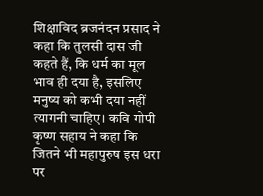शिक्षाविद ब्रजनंदन प्रसाद ने कहा कि तुलसी दास जी कहते हैं, कि धर्म का मूल भाव ही दया है, इसलिए मनुष्य को कभी दया नहीं त्यागनी चाहिए। कवि गोपी कृष्ण सहाय ने कहा कि जितने भी महापुरुष इस धरा पर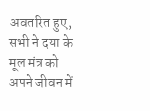अवतरित हुए, सभी ने दया के मूल मंत्र को अपने जीवन में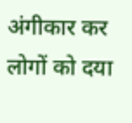अंगीकार कर लोगों को दया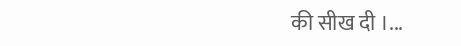की सीख दी ।...